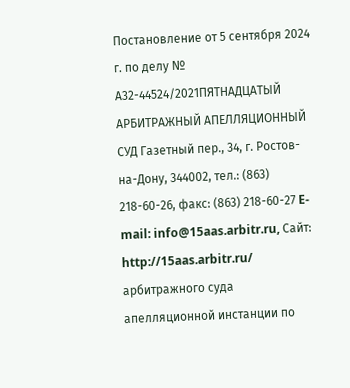Постановление от 5 сентября 2024 г. по делу № А32-44524/2021ПЯТНАДЦАТЫЙ АРБИТРАЖНЫЙ АПЕЛЛЯЦИОННЫЙ СУД Газетный пер., 34, г. Ростов-на-Дону, 344002, тел.: (863) 218-60-26, факс: (863) 218-60-27 E-mail: info@15aas.arbitr.ru, Сайт: http://15aas.arbitr.ru/ арбитражного суда апелляционной инстанции по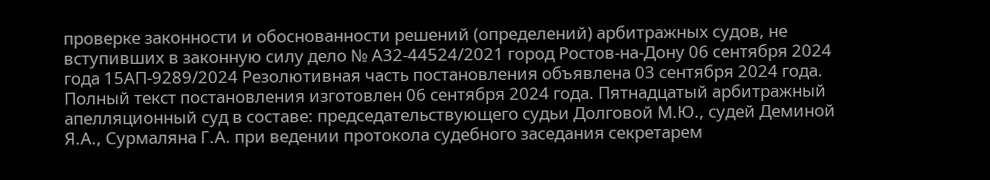проверке законности и обоснованности решений (определений) арбитражных судов, не вступивших в законную силу дело № А32-44524/2021 город Ростов-на-Дону 06 сентября 2024 года 15АП-9289/2024 Резолютивная часть постановления объявлена 03 сентября 2024 года. Полный текст постановления изготовлен 06 сентября 2024 года. Пятнадцатый арбитражный апелляционный суд в составе: председательствующего судьи Долговой М.Ю., судей Деминой Я.А., Сурмаляна Г.А. при ведении протокола судебного заседания секретарем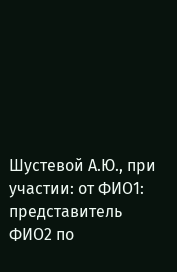Шустевой А.Ю., при участии: от ФИО1: представитель ФИО2 по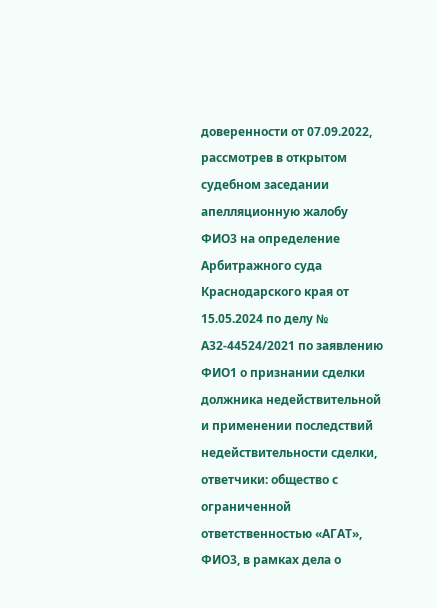доверенности от 07.09.2022, рассмотрев в открытом судебном заседании апелляционную жалобу ФИО3 на определение Арбитражного суда Краснодарского края от 15.05.2024 по делу № А32-44524/2021 по заявлению ФИО1 о признании сделки должника недействительной и применении последствий недействительности сделки, ответчики: общество с ограниченной ответственностью «АГАТ», ФИО3, в рамках дела о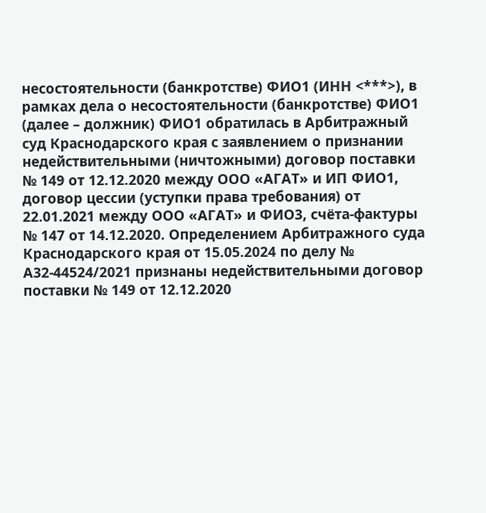несостоятельности (банкротстве) ФИО1 (ИНН <***>), в рамках дела о несостоятельности (банкротстве) ФИО1 (далее – должник) ФИО1 обратилась в Арбитражный суд Краснодарского края с заявлением о признании недействительными (ничтожными) договор поставки № 149 от 12.12.2020 между ООО «АГАТ» и ИП ФИО1, договор цессии (уступки права требования) от 22.01.2021 между ООО «АГАТ» и ФИО3, счёта-фактуры № 147 от 14.12.2020. Определением Арбитражного суда Краснодарского края от 15.05.2024 по делу № А32-44524/2021 признаны недействительными договор поставки № 149 от 12.12.2020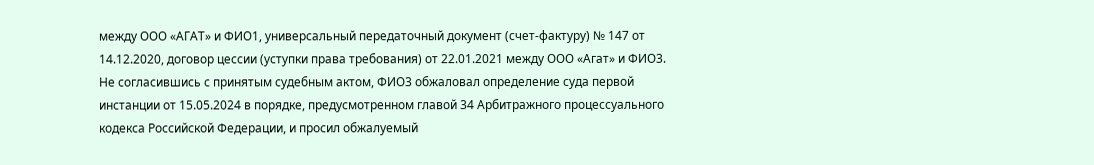между ООО «АГАТ» и ФИО1, универсальный передаточный документ (счет-фактуру) № 147 от 14.12.2020, договор цессии (уступки права требования) от 22.01.2021 между ООО «Агат» и ФИО3. Не согласившись с принятым судебным актом, ФИО3 обжаловал определение суда первой инстанции от 15.05.2024 в порядке, предусмотренном главой 34 Арбитражного процессуального кодекса Российской Федерации, и просил обжалуемый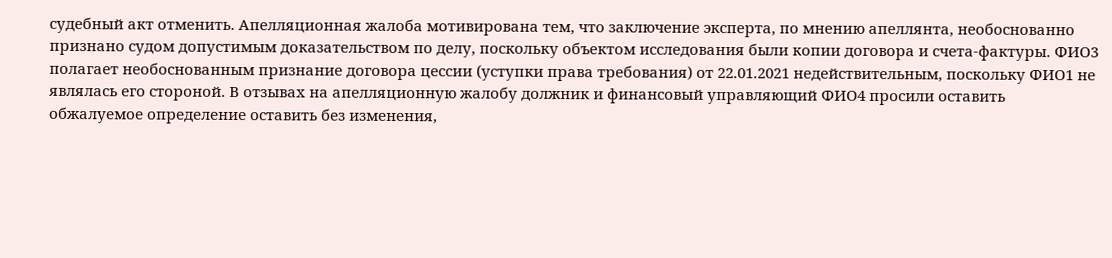судебный акт отменить. Апелляционная жалоба мотивирована тем, что заключение эксперта, по мнению апеллянта, необоснованно признано судом допустимым доказательством по делу, поскольку объектом исследования были копии договора и счета-фактуры. ФИО3 полагает необоснованным признание договора цессии (уступки права требования) от 22.01.2021 недействительным, поскольку ФИО1 не являлась его стороной. В отзывах на апелляционную жалобу должник и финансовый управляющий ФИО4 просили оставить обжалуемое определение оставить без изменения,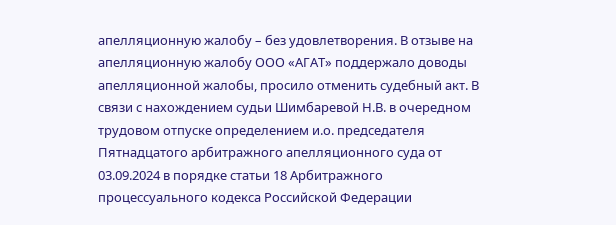апелляционную жалобу – без удовлетворения. В отзыве на апелляционную жалобу ООО «АГАТ» поддержало доводы апелляционной жалобы, просило отменить судебный акт. В связи с нахождением судьи Шимбаревой Н.В. в очередном трудовом отпуске определением и.о. председателя Пятнадцатого арбитражного апелляционного суда от 03.09.2024 в порядке статьи 18 Арбитражного процессуального кодекса Российской Федерации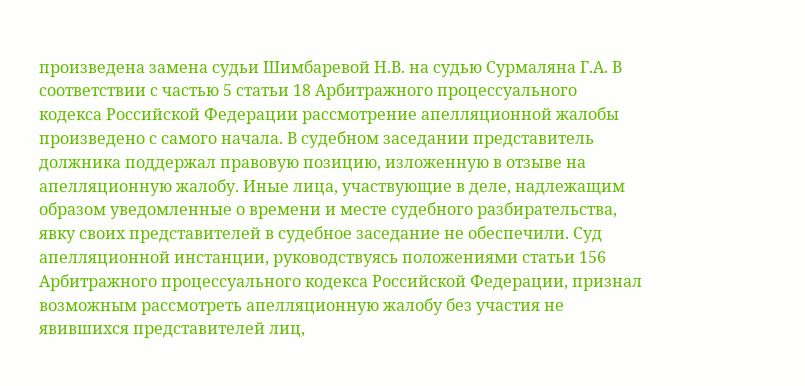произведена замена судьи Шимбаревой Н.В. на судью Сурмаляна Г.А. В соответствии с частью 5 статьи 18 Арбитражного процессуального кодекса Российской Федерации рассмотрение апелляционной жалобы произведено с самого начала. В судебном заседании представитель должника поддержал правовую позицию, изложенную в отзыве на апелляционную жалобу. Иные лица, участвующие в деле, надлежащим образом уведомленные о времени и месте судебного разбирательства, явку своих представителей в судебное заседание не обеспечили. Суд апелляционной инстанции, руководствуясь положениями статьи 156 Арбитражного процессуального кодекса Российской Федерации, признал возможным рассмотреть апелляционную жалобу без участия не явившихся представителей лиц,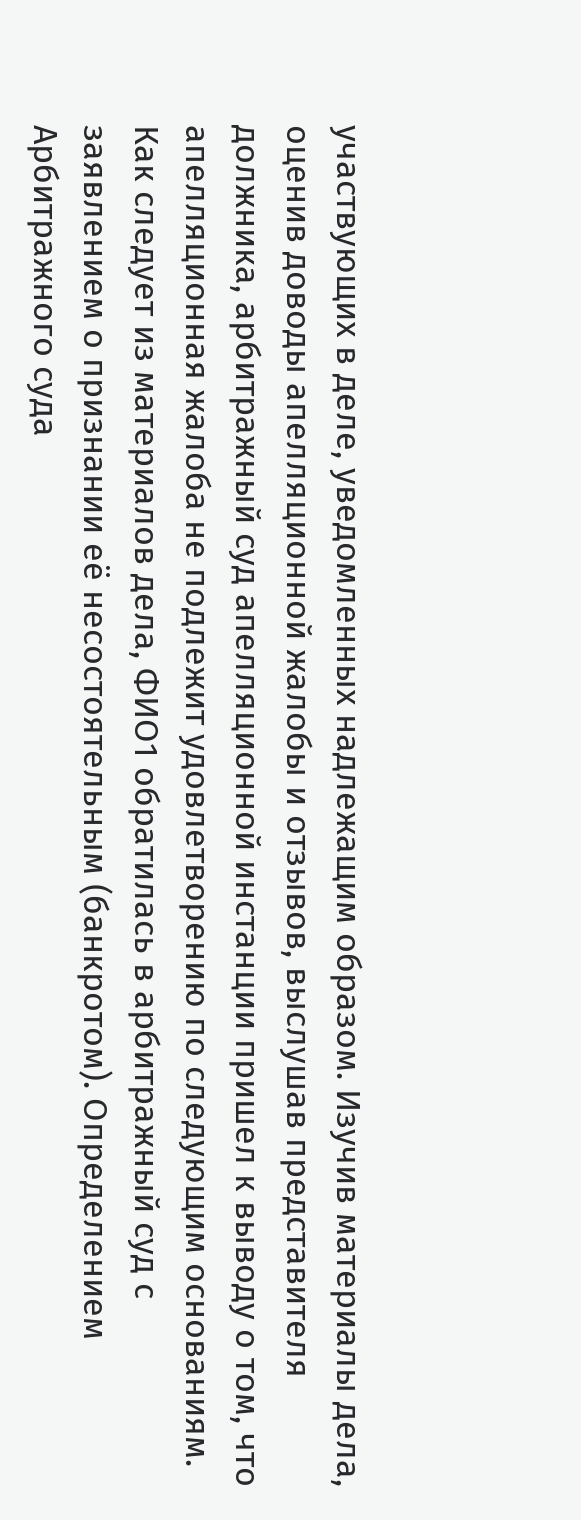участвующих в деле, уведомленных надлежащим образом. Изучив материалы дела, оценив доводы апелляционной жалобы и отзывов, выслушав представителя должника, арбитражный суд апелляционной инстанции пришел к выводу о том, что апелляционная жалоба не подлежит удовлетворению по следующим основаниям. Как следует из материалов дела, ФИО1 обратилась в арбитражный суд с заявлением о признании её несостоятельным (банкротом). Определением Арбитражного суда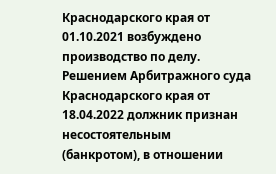Краснодарского края от 01.10.2021 возбуждено производство по делу. Решением Арбитражного суда Краснодарского края от 18.04.2022 должник признан несостоятельным (банкротом), в отношении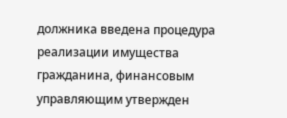должника введена процедура реализации имущества гражданина, финансовым управляющим утвержден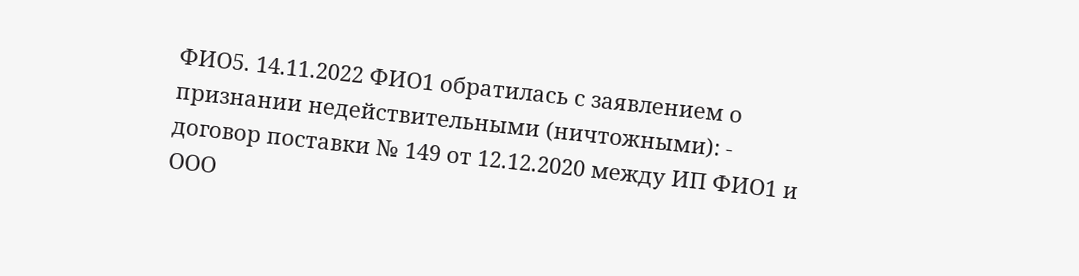ФИО5. 14.11.2022 ФИО1 обратилась с заявлением о признании недействительными (ничтожными): - договор поставки № 149 от 12.12.2020 между ИП ФИО1 и ООО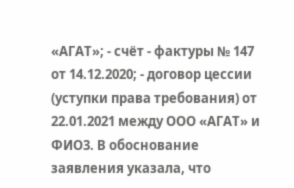«АГАТ»; - счёт - фактуры № 147 от 14.12.2020; - договор цессии (уступки права требования) от 22.01.2021 между ООО «АГАТ» и ФИО3. В обоснование заявления указала, что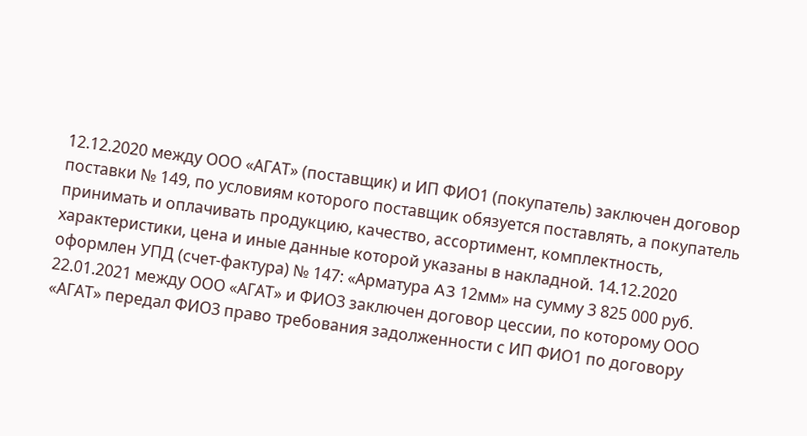12.12.2020 между ООО «АГАТ» (поставщик) и ИП ФИО1 (покупатель) заключен договор поставки № 149, по условиям которого поставщик обязуется поставлять, а покупатель принимать и оплачивать продукцию, качество, ассортимент, комплектность, характеристики, цена и иные данные которой указаны в накладной. 14.12.2020 оформлен УПД (счет-фактура) № 147: «Арматура A3 12мм» на сумму 3 825 000 руб. 22.01.2021 между ООО «АГАТ» и ФИО3 заключен договор цессии, по которому ООО «АГАТ» передал ФИО3 право требования задолженности с ИП ФИО1 по договору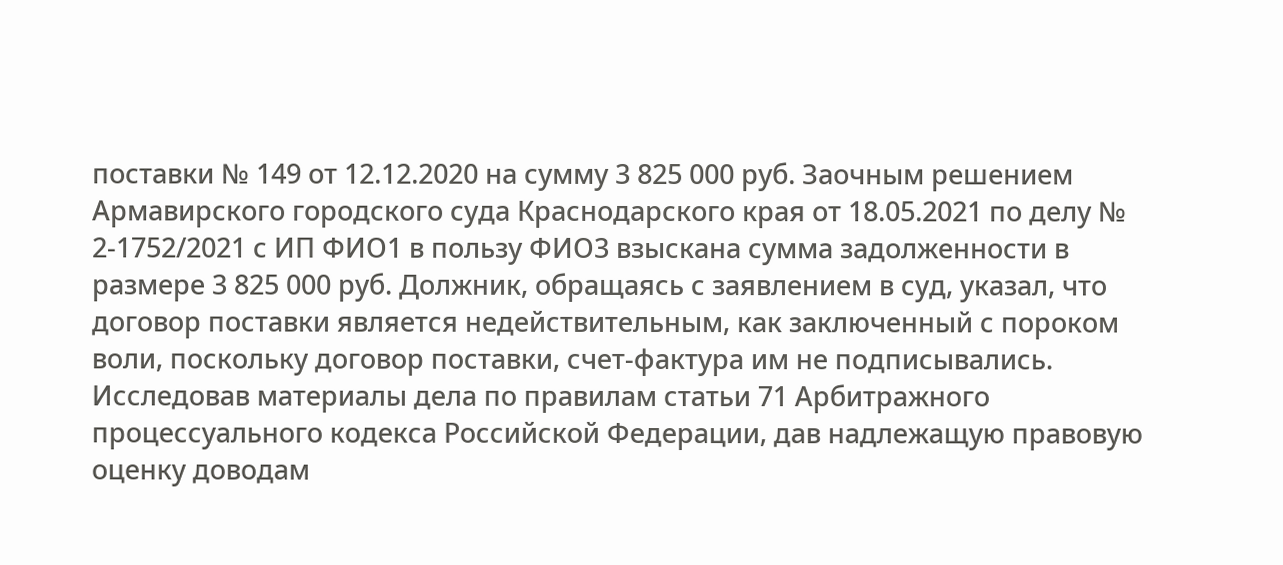поставки № 149 от 12.12.2020 на сумму 3 825 000 руб. Заочным решением Армавирского городского суда Краснодарского края от 18.05.2021 по делу № 2-1752/2021 с ИП ФИО1 в пользу ФИО3 взыскана сумма задолженности в размере 3 825 000 руб. Должник, обращаясь с заявлением в суд, указал, что договор поставки является недействительным, как заключенный с пороком воли, поскольку договор поставки, счет-фактура им не подписывались. Исследовав материалы дела по правилам статьи 71 Арбитражного процессуального кодекса Российской Федерации, дав надлежащую правовую оценку доводам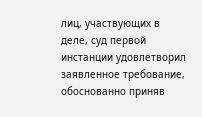лиц, участвующих в деле, суд первой инстанции удовлетворил заявленное требование, обоснованно приняв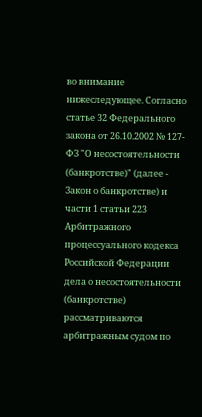во внимание нижеследующее. Согласно статье 32 Федерального закона от 26.10.2002 № 127-ФЗ "О несостоятельности (банкротстве)" (далее - Закон о банкротстве) и части 1 статьи 223 Арбитражного процессуального кодекса Российской Федерации дела о несостоятельности (банкротстве) рассматриваются арбитражным судом по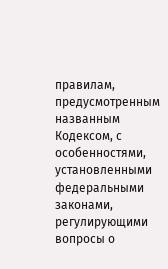правилам, предусмотренным названным Кодексом, с особенностями, установленными федеральными законами, регулирующими вопросы о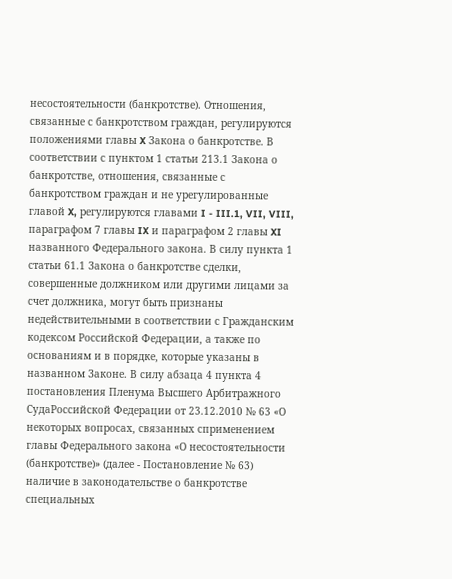несостоятельности (банкротстве). Отношения, связанные с банкротством граждан, регулируются положениями главы X Закона о банкротстве. В соответствии с пунктом 1 статьи 213.1 Закона о банкротстве, отношения, связанные с банкротством граждан и не урегулированные главой X, регулируются главами I - III.1, VII, VIII, параграфом 7 главы IX и параграфом 2 главы XI названного Федерального закона. В силу пункта 1 статьи 61.1 Закона о банкротстве сделки, совершенные должником или другими лицами за счет должника, могут быть признаны недействительными в соответствии с Гражданским кодексом Российской Федерации, а также по основаниям и в порядке, которые указаны в названном Законе. В силу абзаца 4 пункта 4 постановления Пленума Высшего Арбитражного СудаРоссийской Федерации от 23.12.2010 № 63 «О некоторых вопросах, связанных сприменением главы Федерального закона «О несостоятельности (банкротстве)» (далее - Постановление № 63) наличие в законодательстве о банкротстве специальных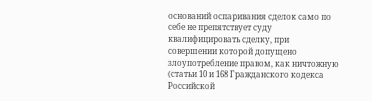оснований оспаривания сделок само по себе не препятствует суду квалифицировать сделку, при совершении которой допущено злоупотребление правом, как ничтожную (статьи 10 и 168 Гражданского кодекса Российской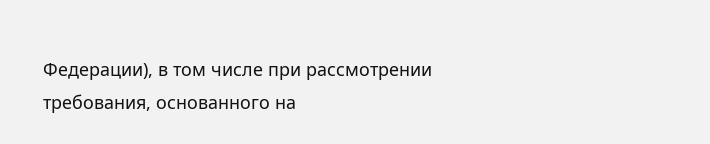Федерации), в том числе при рассмотрении требования, основанного на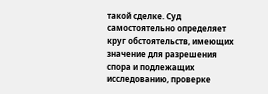такой сделке. Суд самостоятельно определяет круг обстоятельств, имеющих значение для разрешения спора и подлежащих исследованию, проверке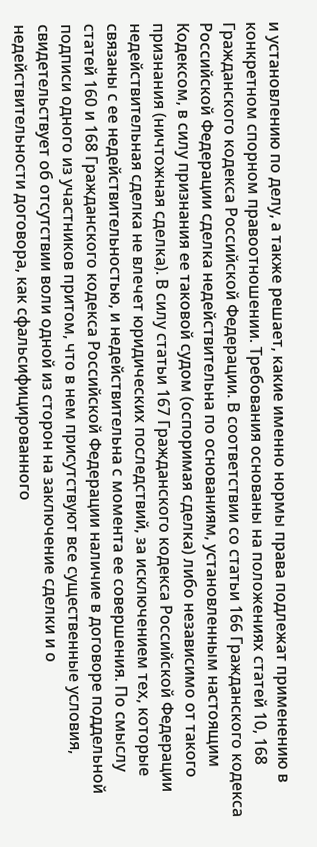и установлению по делу, а также решает, какие именно нормы права подлежат применению в конкретном спорном правоотношении. Требования основаны на положениях статей 10, 168 Гражданского кодекса Российской Федерации. В соответствии со статьи 166 Гражданского кодекса Российской Федерации сделка недействительна по основаниям, установленным настоящим Кодексом, в силу признания ее таковой судом (оспоримая сделка) либо независимо от такого признания (ничтожная сделка). В силу статьи 167 Гражданского кодекса Российской Федерации недействительная сделка не влечет юридических последствий, за исключением тех, которые связаны с ее недействительностью, и недействительна с момента ее совершения. По смыслу статей 160 и 168 Гражданского кодекса Российской Федерации наличие в договоре поддельной подписи одного из участников притом, что в нем присутствуют все существенные условия, свидетельствует об отсутствии воли одной из сторон на заключение сделки и о недействительности договора, как сфальсифицированного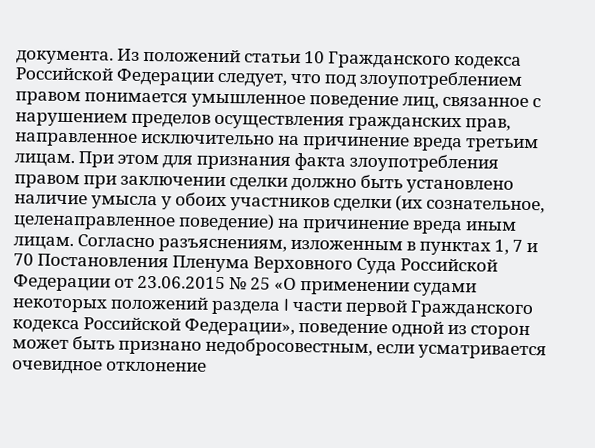документа. Из положений статьи 10 Гражданского кодекса Российской Федерации следует, что под злоупотреблением правом понимается умышленное поведение лиц, связанное с нарушением пределов осуществления гражданских прав, направленное исключительно на причинение вреда третьим лицам. При этом для признания факта злоупотребления правом при заключении сделки должно быть установлено наличие умысла у обоих участников сделки (их сознательное, целенаправленное поведение) на причинение вреда иным лицам. Согласно разъяснениям, изложенным в пунктах 1, 7 и 70 Постановления Пленума Верховного Суда Российской Федерации от 23.06.2015 № 25 «О применении судами некоторых положений раздела I части первой Гражданского кодекса Российской Федерации», поведение одной из сторон может быть признано недобросовестным, если усматривается очевидное отклонение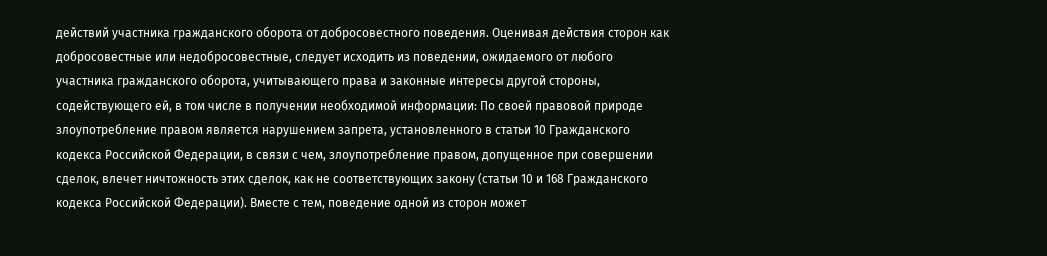действий участника гражданского оборота от добросовестного поведения. Оценивая действия сторон как добросовестные или недобросовестные, следует исходить из поведении, ожидаемого от любого участника гражданского оборота, учитывающего права и законные интересы другой стороны, содействующего ей, в том числе в получении необходимой информации: По своей правовой природе злоупотребление правом является нарушением запрета, установленного в статьи 10 Гражданского кодекса Российской Федерации, в связи с чем, злоупотребление правом, допущенное при совершении сделок, влечет ничтожность этих сделок, как не соответствующих закону (статьи 10 и 168 Гражданского кодекса Российской Федерации). Вместе с тем, поведение одной из сторон может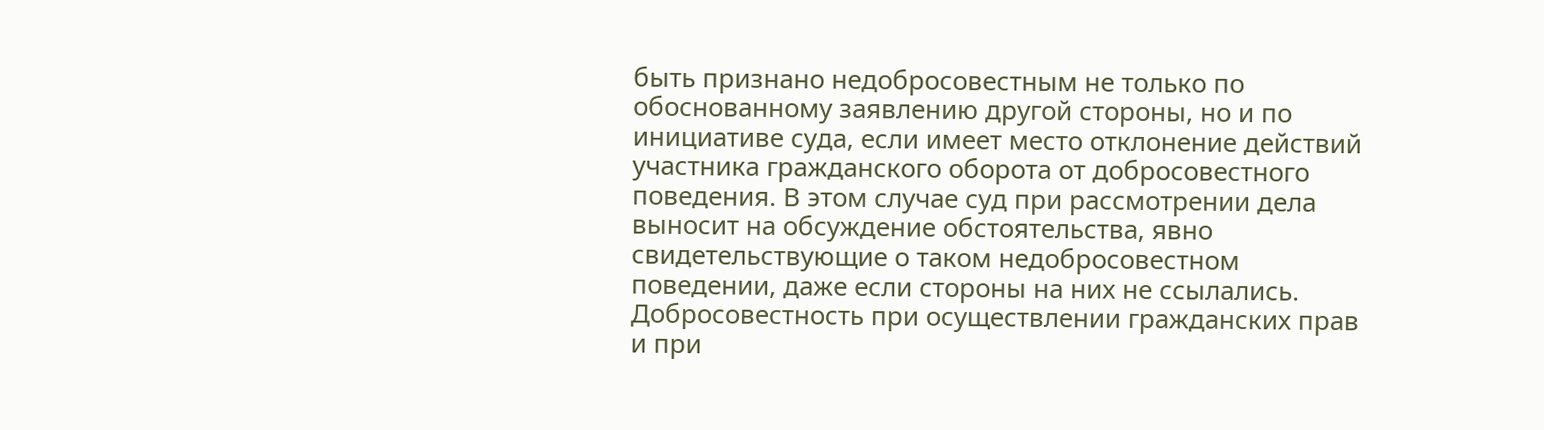быть признано недобросовестным не только по обоснованному заявлению другой стороны, но и по инициативе суда, если имеет место отклонение действий участника гражданского оборота от добросовестного поведения. В этом случае суд при рассмотрении дела выносит на обсуждение обстоятельства, явно свидетельствующие о таком недобросовестном поведении, даже если стороны на них не ссылались. Добросовестность при осуществлении гражданских прав и при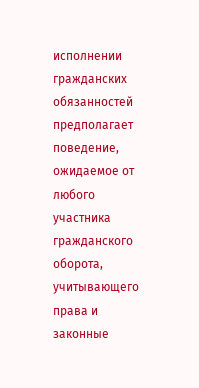исполнении гражданских обязанностей предполагает поведение, ожидаемое от любого участника гражданского оборота, учитывающего права и законные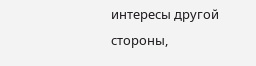интересы другой стороны,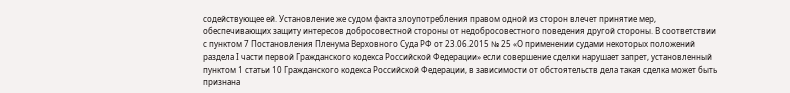содействующее ей. Установление же судом факта злоупотребления правом одной из сторон влечет принятие мер, обеспечивающих защиту интересов добросовестной стороны от недобросовестного поведения другой стороны. В соответствии с пунктом 7 Постановления Пленума Верховного Суда РФ от 23.06.2015 № 25 «О применении судами некоторых положений раздела I части первой Гражданского кодекса Российской Федерации» если совершение сделки нарушает запрет, установленный пунктом 1 статьи 10 Гражданского кодекса Российской Федерации, в зависимости от обстоятельств дела такая сделка может быть признана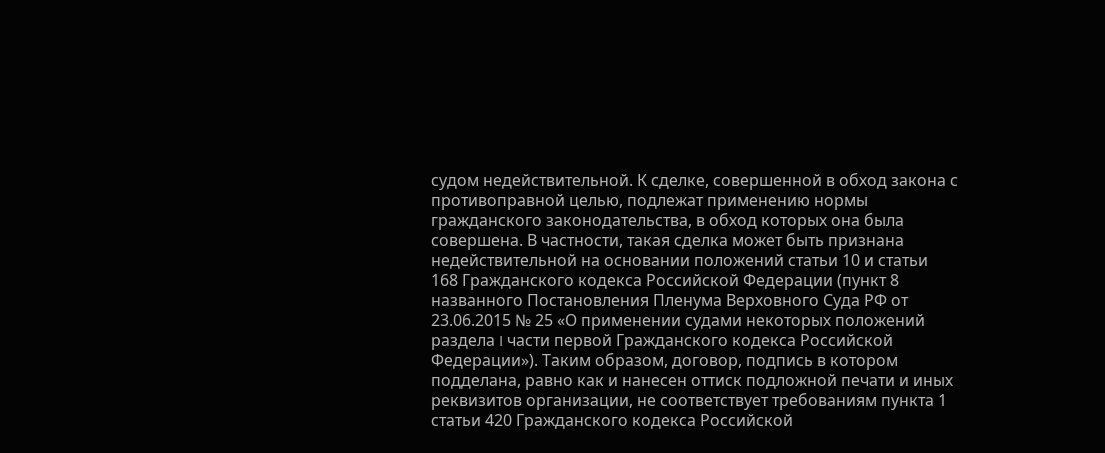судом недействительной. К сделке, совершенной в обход закона с противоправной целью, подлежат применению нормы гражданского законодательства, в обход которых она была совершена. В частности, такая сделка может быть признана недействительной на основании положений статьи 10 и статьи 168 Гражданского кодекса Российской Федерации (пункт 8 названного Постановления Пленума Верховного Суда РФ от 23.06.2015 № 25 «О применении судами некоторых положений раздела I части первой Гражданского кодекса Российской Федерации»). Таким образом, договор, подпись в котором подделана, равно как и нанесен оттиск подложной печати и иных реквизитов организации, не соответствует требованиям пункта 1 статьи 420 Гражданского кодекса Российской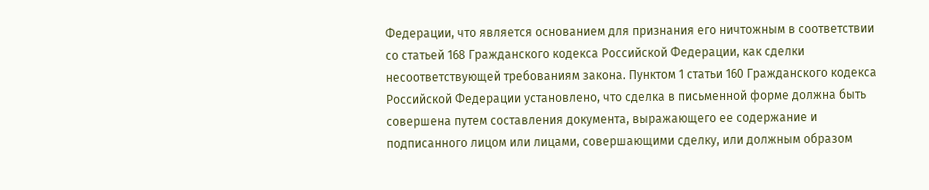Федерации, что является основанием для признания его ничтожным в соответствии со статьей 168 Гражданского кодекса Российской Федерации, как сделки несоответствующей требованиям закона. Пунктом 1 статьи 160 Гражданского кодекса Российской Федерации установлено, что сделка в письменной форме должна быть совершена путем составления документа, выражающего ее содержание и подписанного лицом или лицами, совершающими сделку, или должным образом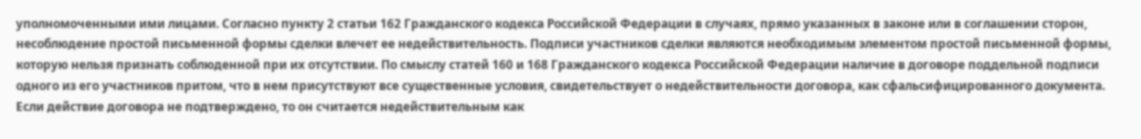уполномоченными ими лицами. Согласно пункту 2 статьи 162 Гражданского кодекса Российской Федерации в случаях, прямо указанных в законе или в соглашении сторон, несоблюдение простой письменной формы сделки влечет ее недействительность. Подписи участников сделки являются необходимым элементом простой письменной формы, которую нельзя признать соблюденной при их отсутствии. По смыслу статей 160 и 168 Гражданского кодекса Российской Федерации наличие в договоре поддельной подписи одного из его участников притом, что в нем присутствуют все существенные условия, свидетельствует о недействительности договора, как сфальсифицированного документа. Если действие договора не подтверждено, то он считается недействительным как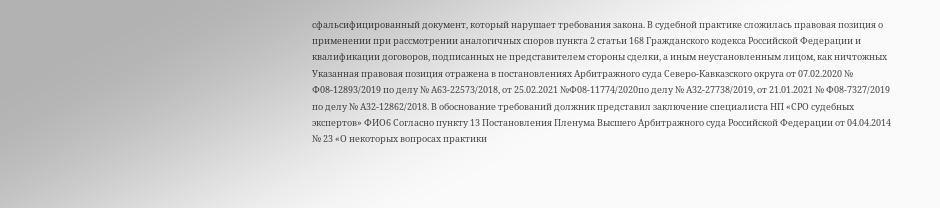сфальсифицированный документ, который нарушает требования закона. В судебной практике сложилась правовая позиция о применении при рассмотрении аналогичных споров пункта 2 статьи 168 Гражданского кодекса Российской Федерации и квалификации договоров, подписанных не представителем стороны сделки, а иным неустановленным лицом, как ничтожных Указанная правовая позиция отражена в постановлениях Арбитражного суда Северо-Кавказского округа от 07.02.2020 № Ф08-12893/2019 по делу № А63-22573/2018, от 25.02.2021 №Ф08-11774/2020по делу № А32-27738/2019, от 21.01.2021 № Ф08-7327/2019 по делу № А32-12862/2018. В обоснование требований должник представил заключение специалиста НП «СРО судебных экспертов» ФИО6 Согласно пункту 13 Постановления Пленума Высшего Арбитражного суда Российской Федерации от 04.04.2014 № 23 «О некоторых вопросах практики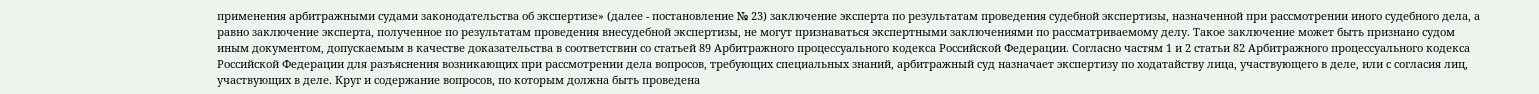применения арбитражными судами законодательства об экспертизе» (далее - постановление № 23) заключение эксперта по результатам проведения судебной экспертизы, назначенной при рассмотрении иного судебного дела, а равно заключение эксперта, полученное по результатам проведения внесудебной экспертизы, не могут признаваться экспертными заключениями по рассматриваемому делу. Такое заключение может быть признано судом иным документом, допускаемым в качестве доказательства в соответствии со статьей 89 Арбитражного процессуального кодекса Российской Федерации. Согласно частям 1 и 2 статьи 82 Арбитражного процессуального кодекса Российской Федерации для разъяснения возникающих при рассмотрении дела вопросов, требующих специальных знаний, арбитражный суд назначает экспертизу по ходатайству лица, участвующего в деле, или с согласия лиц, участвующих в деле. Круг и содержание вопросов, по которым должна быть проведена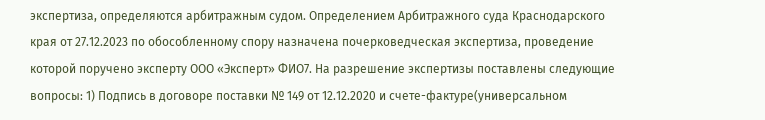экспертиза, определяются арбитражным судом. Определением Арбитражного суда Краснодарского края от 27.12.2023 по обособленному спору назначена почерковедческая экспертиза, проведение которой поручено эксперту ООО «Эксперт» ФИО7. На разрешение экспертизы поставлены следующие вопросы: 1) Подпись в договоре поставки № 149 от 12.12.2020 и счете-фактуре(универсальном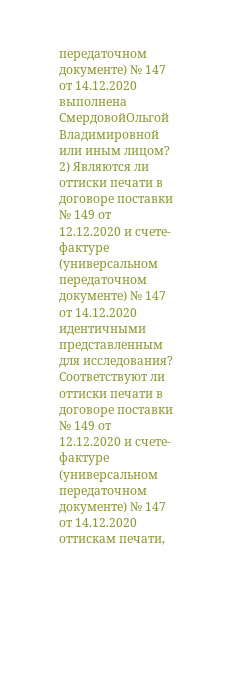передаточном документе) № 147 от 14.12.2020 выполнена СмердовойОльгой Владимировной или иным лицом? 2) Являются ли оттиски печати в договоре поставки № 149 от 12.12.2020 и счете-фактуре (универсальном передаточном документе) № 147 от 14.12.2020 идентичными представленным для исследования? Соответствуют ли оттиски печати в договоре поставки № 149 от 12.12.2020 и счете-фактуре (универсальном передаточном документе) № 147 от 14.12.2020 оттискам печати,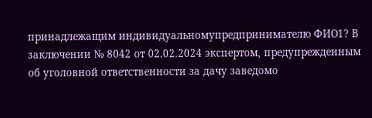принадлежащим индивидуальномупредпринимателю ФИО1? В заключении № 8042 от 02.02.2024 экспертом, предупрежденным об уголовной ответственности за дачу заведомо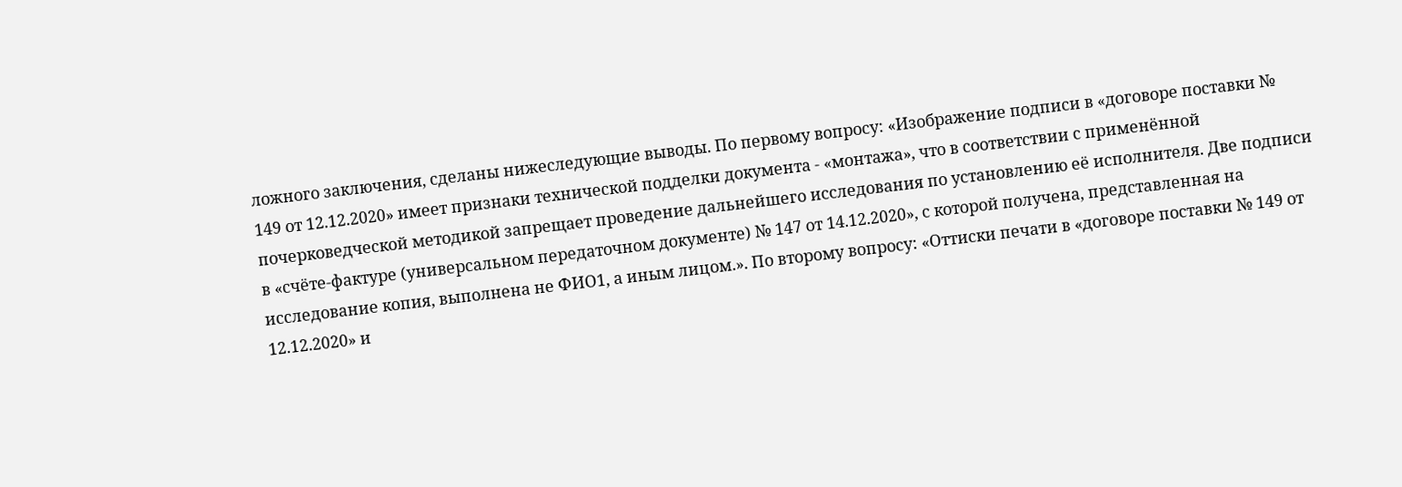ложного заключения, сделаны нижеследующие выводы. По первому вопросу: «Изображение подписи в «договоре поставки № 149 от 12.12.2020» имеет признаки технической подделки документа - «монтажа», что в соответствии с применённой почерковедческой методикой запрещает проведение дальнейшего исследования по установлению её исполнителя. Две подписи в «счёте-фактуре (универсальном передаточном документе) № 147 от 14.12.2020», с которой получена, представленная на исследование копия, выполнена не ФИО1, а иным лицом.». По второму вопросу: «Оттиски печати в «договоре поставки № 149 от 12.12.2020» и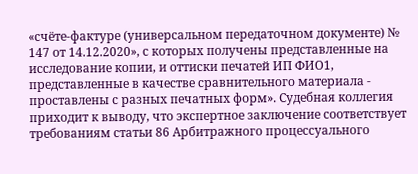«счёте-фактуре (универсальном передаточном документе) № 147 от 14.12.2020», с которых получены представленные на исследование копии, и оттиски печатей ИП ФИО1, представленные в качестве сравнительного материала - проставлены с разных печатных форм». Судебная коллегия приходит к выводу, что экспертное заключение соответствует требованиям статьи 86 Арбитражного процессуального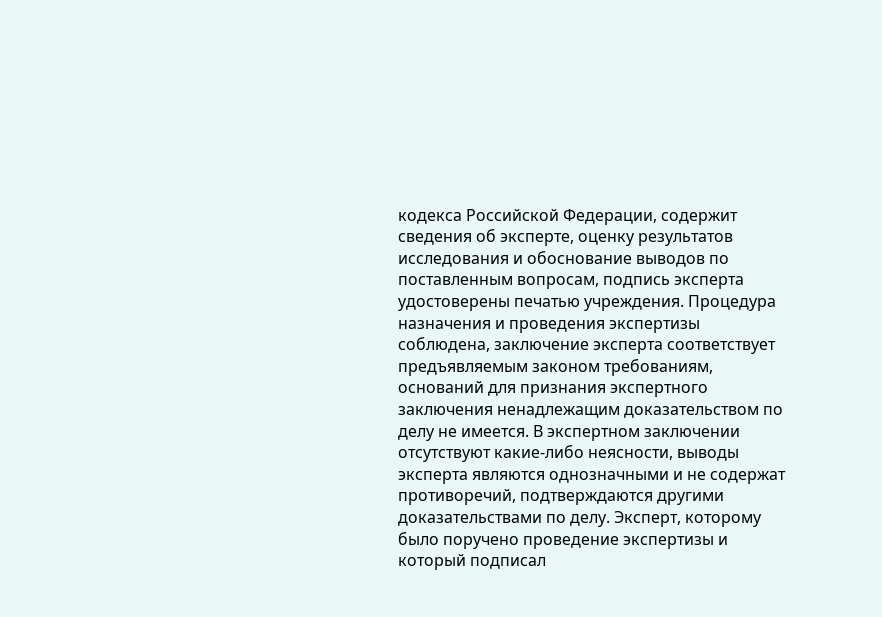кодекса Российской Федерации, содержит сведения об эксперте, оценку результатов исследования и обоснование выводов по поставленным вопросам, подпись эксперта удостоверены печатью учреждения. Процедура назначения и проведения экспертизы соблюдена, заключение эксперта соответствует предъявляемым законом требованиям, оснований для признания экспертного заключения ненадлежащим доказательством по делу не имеется. В экспертном заключении отсутствуют какие-либо неясности, выводы эксперта являются однозначными и не содержат противоречий, подтверждаются другими доказательствами по делу. Эксперт, которому было поручено проведение экспертизы и который подписал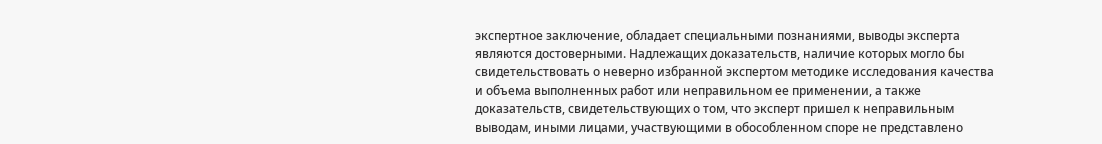экспертное заключение, обладает специальными познаниями, выводы эксперта являются достоверными. Надлежащих доказательств, наличие которых могло бы свидетельствовать о неверно избранной экспертом методике исследования качества и объема выполненных работ или неправильном ее применении, а также доказательств, свидетельствующих о том, что эксперт пришел к неправильным выводам, иными лицами, участвующими в обособленном споре не представлено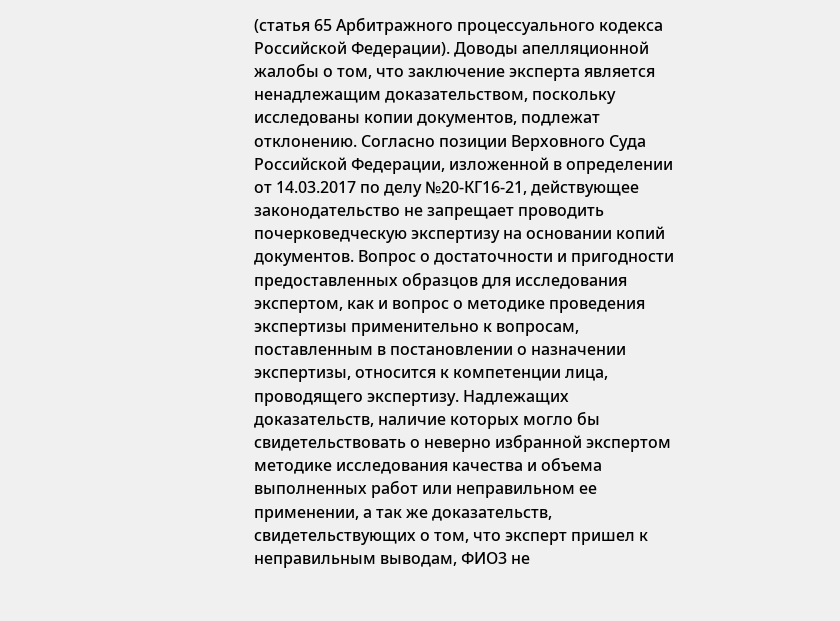(статья 65 Арбитражного процессуального кодекса Российской Федерации). Доводы апелляционной жалобы о том, что заключение эксперта является ненадлежащим доказательством, поскольку исследованы копии документов, подлежат отклонению. Согласно позиции Верховного Суда Российской Федерации, изложенной в определении от 14.03.2017 по делу №20-КГ16-21, действующее законодательство не запрещает проводить почерковедческую экспертизу на основании копий документов. Вопрос о достаточности и пригодности предоставленных образцов для исследования экспертом, как и вопрос о методике проведения экспертизы применительно к вопросам, поставленным в постановлении о назначении экспертизы, относится к компетенции лица, проводящего экспертизу. Надлежащих доказательств, наличие которых могло бы свидетельствовать о неверно избранной экспертом методике исследования качества и объема выполненных работ или неправильном ее применении, а так же доказательств, свидетельствующих о том, что эксперт пришел к неправильным выводам, ФИО3 не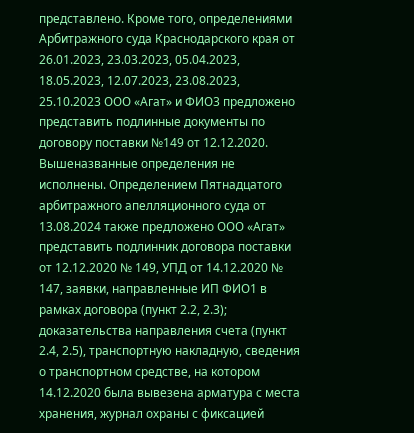представлено. Кроме того, определениями Арбитражного суда Краснодарского края от 26.01.2023, 23.03.2023, 05.04.2023, 18.05.2023, 12.07.2023, 23.08.2023, 25.10.2023 ООО «Агат» и ФИО3 предложено представить подлинные документы по договору поставки №149 от 12.12.2020. Вышеназванные определения не исполнены. Определением Пятнадцатого арбитражного апелляционного суда от 13.08.2024 также предложено ООО «Агат» представить подлинник договора поставки от 12.12.2020 № 149, УПД от 14.12.2020 № 147, заявки, направленные ИП ФИО1 в рамках договора (пункт 2.2, 2.3); доказательства направления счета (пункт 2.4, 2.5), транспортную накладную, сведения о транспортном средстве, на котором 14.12.2020 была вывезена арматура с места хранения, журнал охраны с фиксацией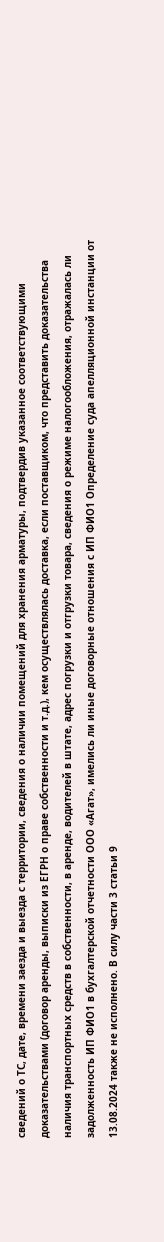сведений о ТС, дате, времени заезда и выезда с территории, сведения о наличии помещений для хранения арматуры, подтвердив указанное соответствующими доказательствами (договор аренды, выписки из ЕГРН о праве собственности и т.д.), кем осуществлялась доставка, если поставщиком, что представить доказательства наличия транспортных средств в собственности, в аренде, водителей в штате, адрес погрузки и отгрузки товара, сведения о режиме налогообложения, отражалась ли задолженность ИП ФИО1 в бухгалтерской отчетности ООО «Агат», имелись ли иные договорные отношения с ИП ФИО1 Определение суда апелляционной инстанции от 13.08.2024 также не исполнено. В силу части 3 статьи 9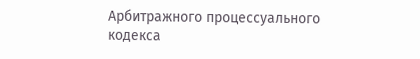Арбитражного процессуального кодекса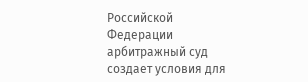Российской Федерации арбитражный суд создает условия для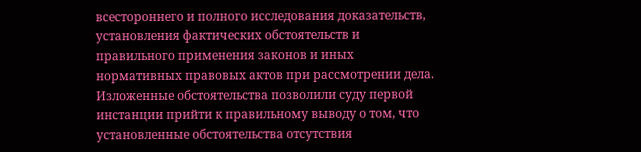всестороннего и полного исследования доказательств, установления фактических обстоятельств и правильного применения законов и иных нормативных правовых актов при рассмотрении дела. Изложенные обстоятельства позволили суду первой инстанции прийти к правильному выводу о том, что установленные обстоятельства отсутствия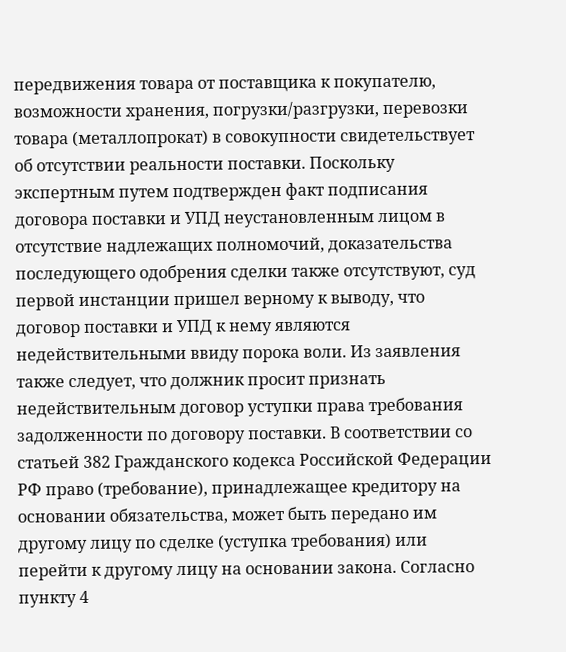передвижения товара от поставщика к покупателю, возможности хранения, погрузки/разгрузки, перевозки товара (металлопрокат) в совокупности свидетельствует об отсутствии реальности поставки. Поскольку экспертным путем подтвержден факт подписания договора поставки и УПД неустановленным лицом в отсутствие надлежащих полномочий, доказательства последующего одобрения сделки также отсутствуют, суд первой инстанции пришел верному к выводу, что договор поставки и УПД к нему являются недействительными ввиду порока воли. Из заявления также следует, что должник просит признать недействительным договор уступки права требования задолженности по договору поставки. В соответствии со статьей 382 Гражданского кодекса Российской Федерации РФ право (требование), принадлежащее кредитору на основании обязательства, может быть передано им другому лицу по сделке (уступка требования) или перейти к другому лицу на основании закона. Согласно пункту 4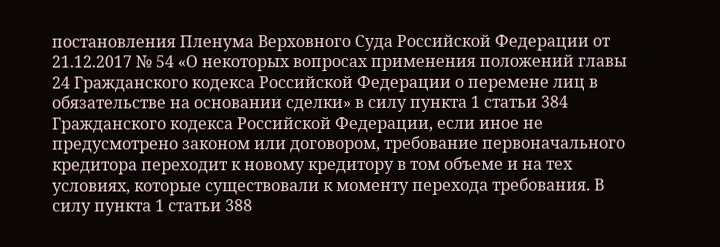постановления Пленума Верховного Суда Российской Федерации от 21.12.2017 № 54 «О некоторых вопросах применения положений главы 24 Гражданского кодекса Российской Федерации о перемене лиц в обязательстве на основании сделки» в силу пункта 1 статьи 384 Гражданского кодекса Российской Федерации, если иное не предусмотрено законом или договором, требование первоначального кредитора переходит к новому кредитору в том объеме и на тех условиях, которые существовали к моменту перехода требования. В силу пункта 1 статьи 388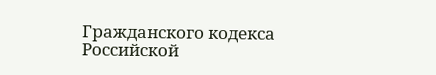Гражданского кодекса Российской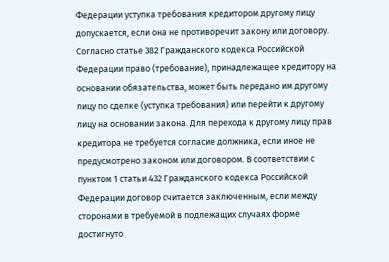Федерации уступка требования кредитором другому лицу допускается, если она не противоречит закону или договору. Согласно статье 382 Гражданского кодекса Российской Федерации право (требование), принадлежащее кредитору на основании обязательства, может быть передано им другому лицу по сделке (уступка требования) или перейти к другому лицу на основании закона. Для перехода к другому лицу прав кредитора не требуется согласие должника, если иное не предусмотрено законом или договором. В соответствии с пунктом 1 статьи 432 Гражданского кодекса Российской Федерации договор считается заключенным, если между сторонами в требуемой в подлежащих случаях форме достигнуто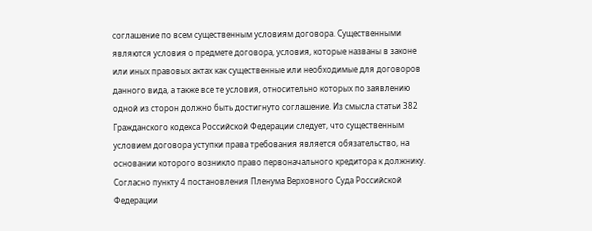соглашение по всем существенным условиям договора. Существенными являются условия о предмете договора, условия, которые названы в законе или иных правовых актах как существенные или необходимые для договоров данного вида, а также все те условия, относительно которых по заявлению одной из сторон должно быть достигнуто соглашение. Из смысла статьи 382 Гражданского кодекса Российской Федерации следует, что существенным условием договора уступки права требования является обязательство, на основании которого возникло право первоначального кредитора к должнику. Согласно пункту 4 постановления Пленума Верховного Суда Российской Федерации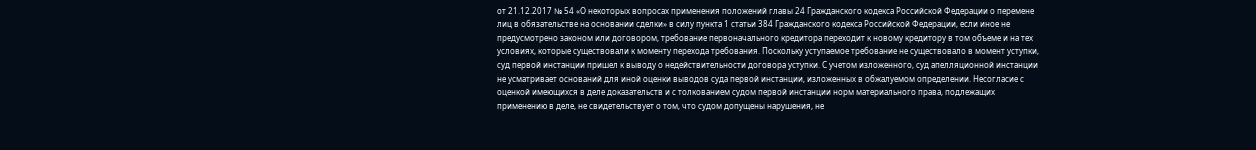от 21.12.2017 № 54 «О некоторых вопросах применения положений главы 24 Гражданского кодекса Российской Федерации о перемене лиц в обязательстве на основании сделки» в силу пункта 1 статьи 384 Гражданского кодекса Российской Федерации, если иное не предусмотрено законом или договором, требование первоначального кредитора переходит к новому кредитору в том объеме и на тех условиях, которые существовали к моменту перехода требования. Поскольку уступаемое требование не существовало в момент уступки, суд первой инстанции пришел к выводу о недействительности договора уступки. С учетом изложенного, суд апелляционной инстанции не усматривает оснований для иной оценки выводов суда первой инстанции, изложенных в обжалуемом определении. Несогласие с оценкой имеющихся в деле доказательств и с толкованием судом первой инстанции норм материального права, подлежащих применению в деле, не свидетельствует о том, что судом допущены нарушения, не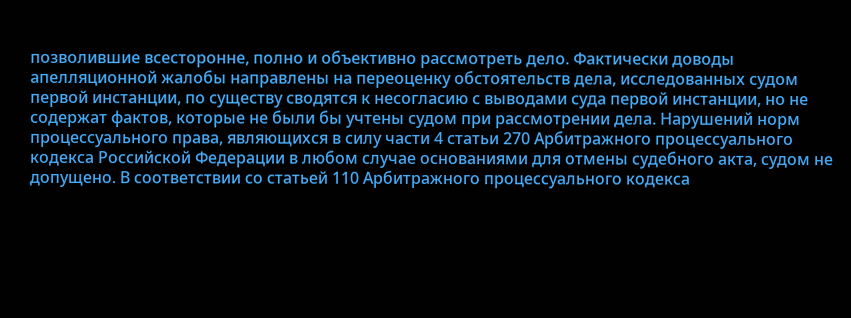позволившие всесторонне, полно и объективно рассмотреть дело. Фактически доводы апелляционной жалобы направлены на переоценку обстоятельств дела, исследованных судом первой инстанции, по существу сводятся к несогласию с выводами суда первой инстанции, но не содержат фактов, которые не были бы учтены судом при рассмотрении дела. Нарушений норм процессуального права, являющихся в силу части 4 статьи 270 Арбитражного процессуального кодекса Российской Федерации в любом случае основаниями для отмены судебного акта, судом не допущено. В соответствии со статьей 110 Арбитражного процессуального кодекса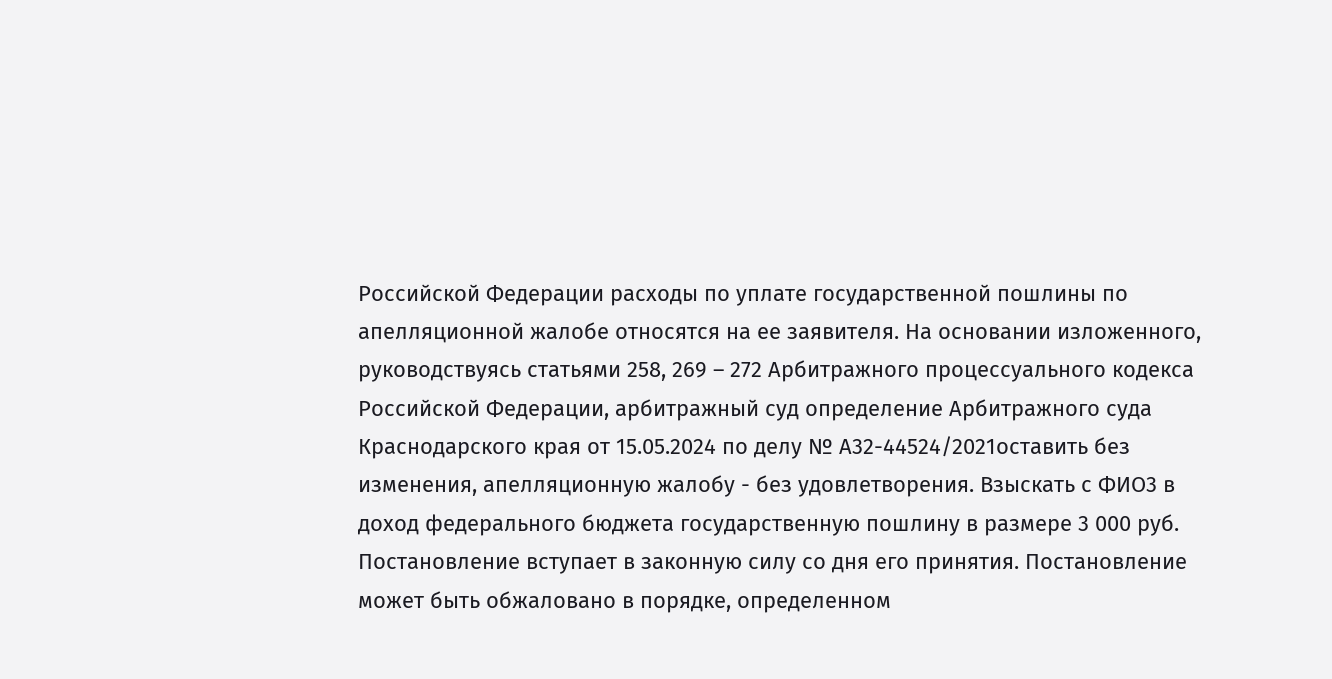Российской Федерации расходы по уплате государственной пошлины по апелляционной жалобе относятся на ее заявителя. На основании изложенного, руководствуясь статьями 258, 269 – 272 Арбитражного процессуального кодекса Российской Федерации, арбитражный суд определение Арбитражного суда Краснодарского края от 15.05.2024 по делу № А32-44524/2021оставить без изменения, апелляционную жалобу - без удовлетворения. Взыскать с ФИО3 в доход федерального бюджета государственную пошлину в размере 3 000 руб. Постановление вступает в законную силу со дня его принятия. Постановление может быть обжаловано в порядке, определенном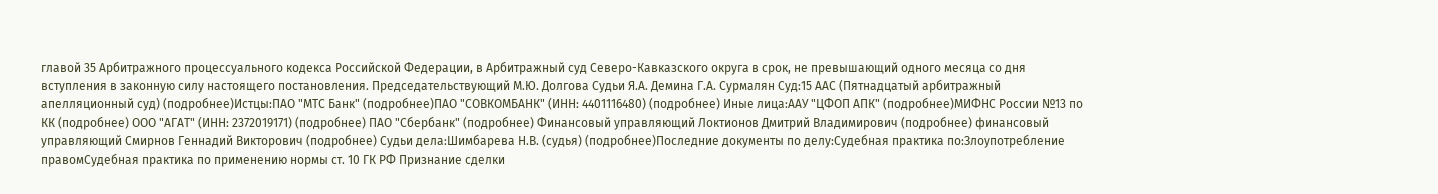главой 35 Арбитражного процессуального кодекса Российской Федерации, в Арбитражный суд Северо-Кавказского округа в срок, не превышающий одного месяца со дня вступления в законную силу настоящего постановления. Председательствующий М.Ю. Долгова Судьи Я.А. Демина Г.А. Сурмалян Суд:15 ААС (Пятнадцатый арбитражный апелляционный суд) (подробнее)Истцы:ПАО "МТС Банк" (подробнее)ПАО "СОВКОМБАНК" (ИНН: 4401116480) (подробнее) Иные лица:ААУ "ЦФОП АПК" (подробнее)МИФНС России №13 по КК (подробнее) ООО "АГАТ" (ИНН: 2372019171) (подробнее) ПАО "Сбербанк" (подробнее) Финансовый управляющий Локтионов Дмитрий Владимирович (подробнее) финансовый управляющий Смирнов Геннадий Викторович (подробнее) Судьи дела:Шимбарева Н.В. (судья) (подробнее)Последние документы по делу:Судебная практика по:Злоупотребление правомСудебная практика по применению нормы ст. 10 ГК РФ Признание сделки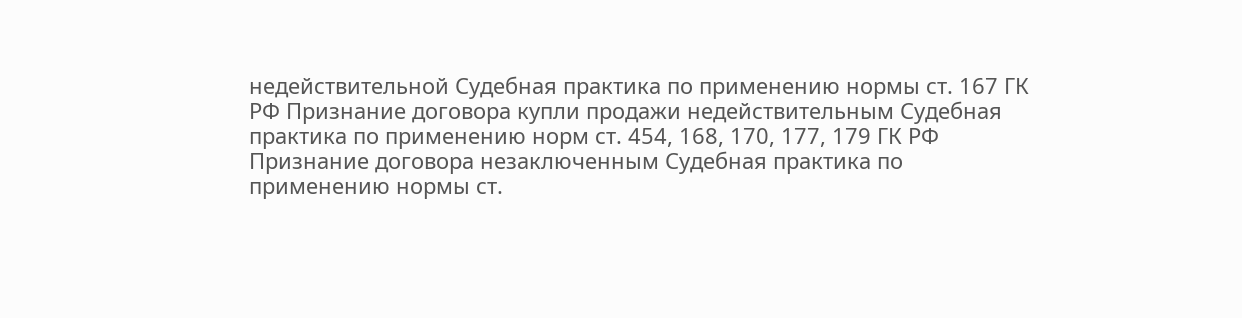недействительной Судебная практика по применению нормы ст. 167 ГК РФ Признание договора купли продажи недействительным Судебная практика по применению норм ст. 454, 168, 170, 177, 179 ГК РФ
Признание договора незаключенным Судебная практика по применению нормы ст.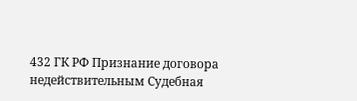432 ГК РФ Признание договора недействительным Судебная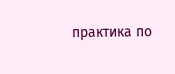практика по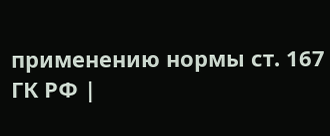применению нормы ст. 167 ГК РФ |